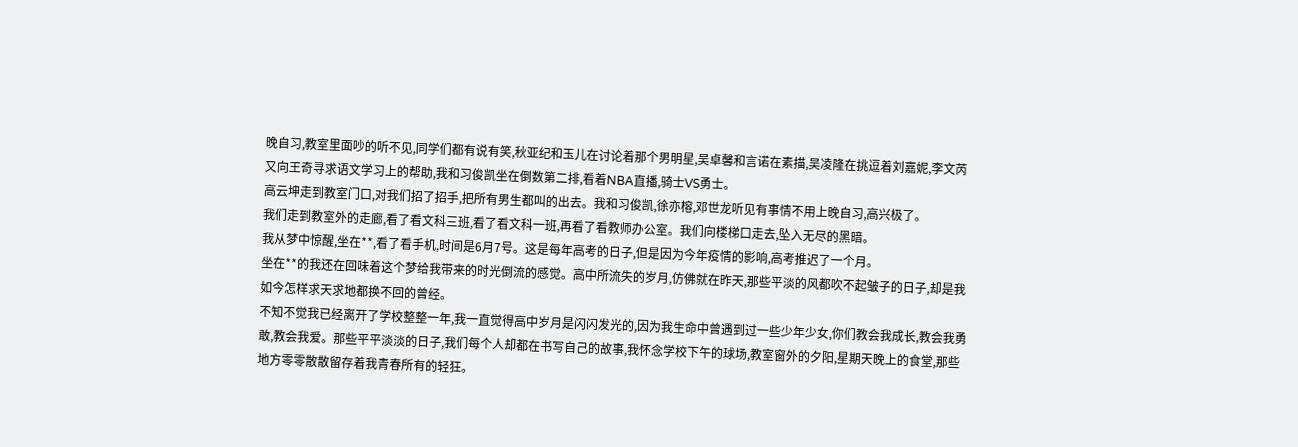晚自习,教室里面吵的听不见,同学们都有说有笑,秋亚纪和玉儿在讨论着那个男明星,吴卓馨和言诺在素描,吴凌隆在挑逗着刘嘉妮,李文芮又向王奇寻求语文学习上的帮助,我和习俊凯坐在倒数第二排,看着NBA直播,骑士VS勇士。
高云坤走到教室门口,对我们招了招手,把所有男生都叫的出去。我和习俊凯,徐亦榕,邓世龙听见有事情不用上晚自习,高兴极了。
我们走到教室外的走廊,看了看文科三班,看了看文科一班,再看了看教师办公室。我们向楼梯口走去,坠入无尽的黑暗。
我从梦中惊醒,坐在**,看了看手机,时间是6月7号。这是每年高考的日子,但是因为今年疫情的影响,高考推迟了一个月。
坐在**的我还在回味着这个梦给我带来的时光倒流的感觉。高中所流失的岁月,仿佛就在昨天,那些平淡的风都吹不起皱子的日子,却是我如今怎样求天求地都换不回的曾经。
不知不觉我已经离开了学校整整一年,我一直觉得高中岁月是闪闪发光的,因为我生命中曾遇到过一些少年少女,你们教会我成长,教会我勇敢,教会我爱。那些平平淡淡的日子,我们每个人却都在书写自己的故事,我怀念学校下午的球场,教室窗外的夕阳,星期天晚上的食堂,那些地方零零散散留存着我青春所有的轻狂。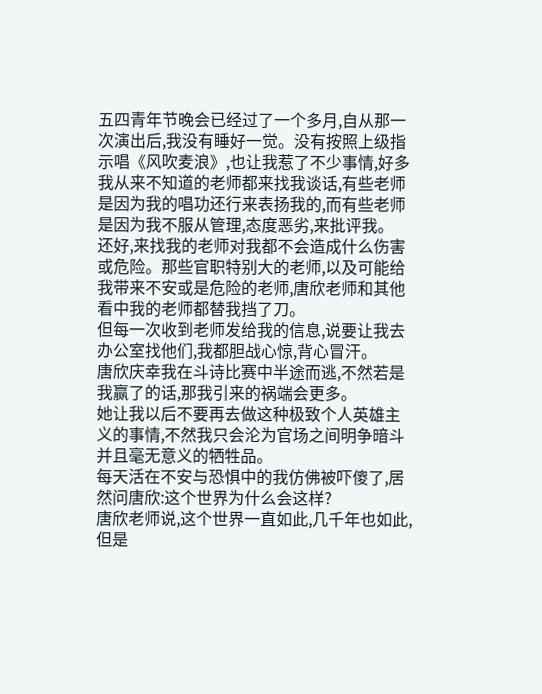五四青年节晚会已经过了一个多月,自从那一次演出后,我没有睡好一觉。没有按照上级指示唱《风吹麦浪》,也让我惹了不少事情,好多我从来不知道的老师都来找我谈话,有些老师是因为我的唱功还行来表扬我的,而有些老师是因为我不服从管理,态度恶劣,来批评我。
还好,来找我的老师对我都不会造成什么伤害或危险。那些官职特别大的老师,以及可能给我带来不安或是危险的老师,唐欣老师和其他看中我的老师都替我挡了刀。
但每一次收到老师发给我的信息,说要让我去办公室找他们,我都胆战心惊,背心冒汗。
唐欣庆幸我在斗诗比赛中半途而逃,不然若是我赢了的话,那我引来的祸端会更多。
她让我以后不要再去做这种极致个人英雄主义的事情,不然我只会沦为官场之间明争暗斗并且毫无意义的牺牲品。
每天活在不安与恐惧中的我仿佛被吓傻了,居然问唐欣:这个世界为什么会这样?
唐欣老师说,这个世界一直如此,几千年也如此,但是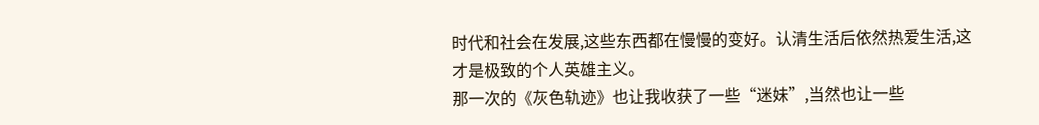时代和社会在发展,这些东西都在慢慢的变好。认清生活后依然热爱生活,这才是极致的个人英雄主义。
那一次的《灰色轨迹》也让我收获了一些“迷妹”,当然也让一些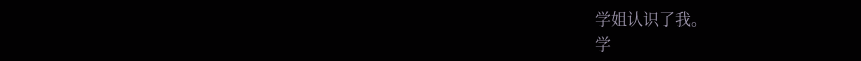学姐认识了我。
学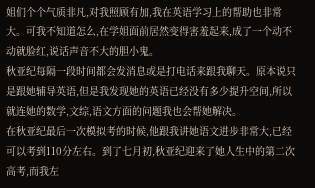姐们个个气质非凡,对我照顾有加,我在英语学习上的帮助也非常大。可我不知道怎么,在学姐面前居然变得害羞起来,成了一个动不动就脸红,说话声音不大的胆小鬼。
秋亚纪每隔一段时间都会发消息或是打电话来跟我聊天。原本说只是跟她辅导英语,但是我发现她的英语已经没有多少提升空间,所以就连她的数学,文综,语文方面的问题我也会帮她解决。
在秋亚纪最后一次模拟考的时候,他跟我讲她语文进步非常大,已经可以考到110分左右。到了七月初,秋亚纪迎来了她人生中的第二次高考,而我左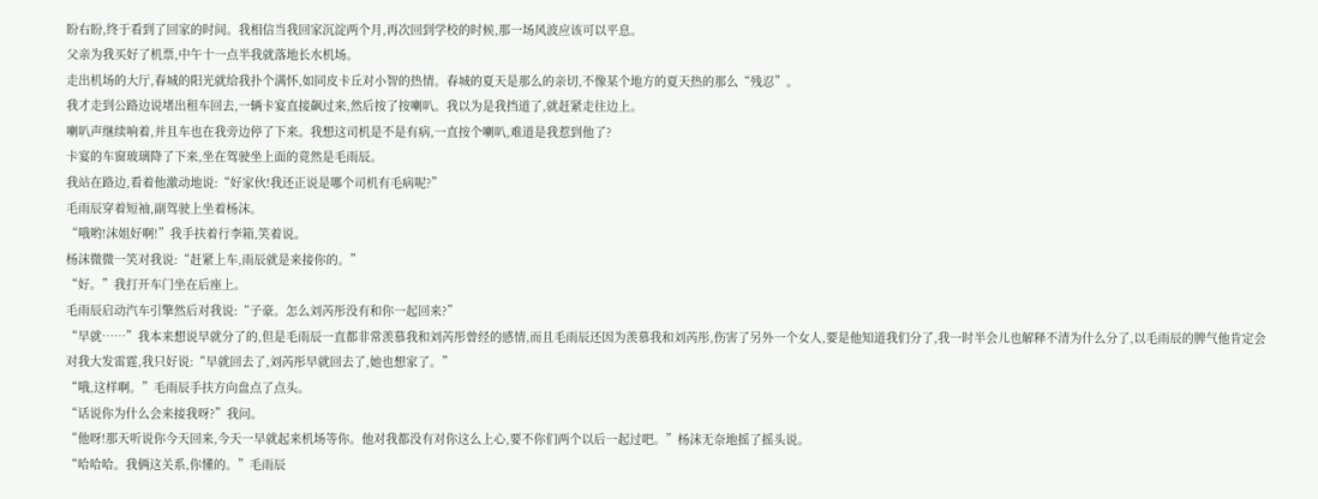盼右盼,终于看到了回家的时间。我相信当我回家沉淀两个月,再次回到学校的时候,那一场风波应该可以平息。
父亲为我买好了机票,中午十一点半我就落地长水机场。
走出机场的大厅,春城的阳光就给我扑个满怀,如同皮卡丘对小智的热情。春城的夏天是那么的亲切,不像某个地方的夏天热的那么“残忍”。
我才走到公路边说堵出租车回去,一辆卡宴直接飙过来,然后按了按喇叭。我以为是我挡道了,就赶紧走往边上。
喇叭声继续响着,并且车也在我旁边停了下来。我想这司机是不是有病,一直按个喇叭,难道是我惹到他了?
卡宴的车窗玻璃降了下来,坐在驾驶坐上面的竟然是毛雨辰。
我站在路边,看着他激动地说:“好家伙!我还正说是哪个司机有毛病呢?”
毛雨辰穿着短袖,副驾驶上坐着杨沫。
“哦哟!沫姐好啊!”我手扶着行李箱,笑着说。
杨沫微微一笑对我说:“赶紧上车,雨辰就是来接你的。”
“好。”我打开车门坐在后座上。
毛雨辰启动汽车引擎然后对我说:“子豪。怎么刘芮彤没有和你一起回来?”
“早就……”我本来想说早就分了的,但是毛雨辰一直都非常羡慕我和刘芮彤曾经的感情,而且毛雨辰还因为羡慕我和刘芮彤,伤害了另外一个女人,要是他知道我们分了,我一时半会儿也解释不清为什么分了,以毛雨辰的脾气他肯定会对我大发雷霆,我只好说:“早就回去了,刘芮彤早就回去了,她也想家了。”
“哦,这样啊。”毛雨辰手扶方向盘点了点头。
“话说你为什么会来接我呀?”我问。
“他呀!那天听说你今天回来,今天一早就起来机场等你。他对我都没有对你这么上心,要不你们两个以后一起过吧。”杨沫无奈地摇了摇头说。
“哈哈哈。我俩这关系,你懂的。”毛雨辰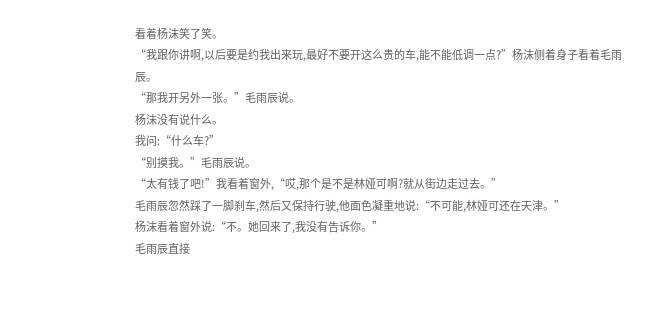看着杨沫笑了笑。
“我跟你讲啊,以后要是约我出来玩,最好不要开这么贵的车,能不能低调一点?”杨沫侧着身子看着毛雨辰。
“那我开另外一张。”毛雨辰说。
杨沫没有说什么。
我问:“什么车?”
“别摸我。”毛雨辰说。
“太有钱了吧!”我看着窗外,“哎,那个是不是林娅可啊?就从街边走过去。”
毛雨辰忽然踩了一脚刹车,然后又保持行驶,他面色凝重地说:“不可能,林娅可还在天津。”
杨沫看着窗外说:“不。她回来了,我没有告诉你。”
毛雨辰直接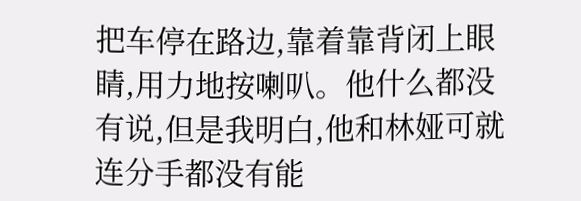把车停在路边,靠着靠背闭上眼睛,用力地按喇叭。他什么都没有说,但是我明白,他和林娅可就连分手都没有能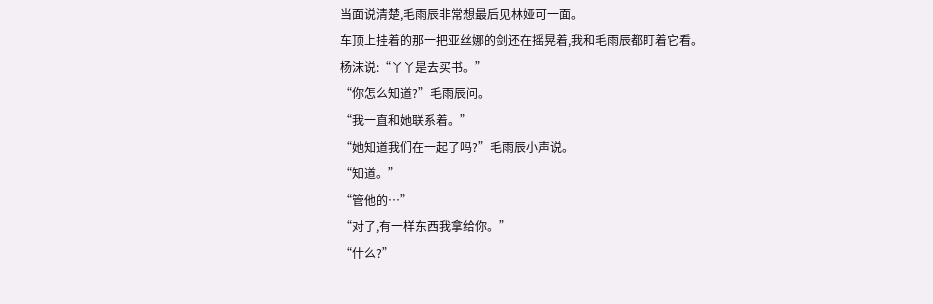当面说清楚,毛雨辰非常想最后见林娅可一面。
车顶上挂着的那一把亚丝娜的剑还在摇晃着,我和毛雨辰都盯着它看。
杨沫说:“丫丫是去买书。”
“你怎么知道?”毛雨辰问。
“我一直和她联系着。”
“她知道我们在一起了吗?”毛雨辰小声说。
“知道。”
“管他的…”
“对了,有一样东西我拿给你。”
“什么?”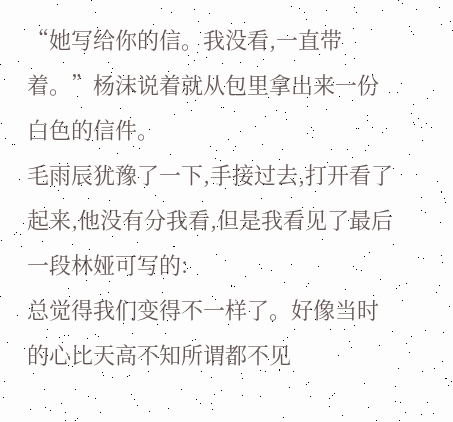“她写给你的信。我没看,一直带着。”杨沫说着就从包里拿出来一份白色的信件。
毛雨辰犹豫了一下,手接过去,打开看了起来,他没有分我看,但是我看见了最后一段林娅可写的:
总觉得我们变得不一样了。好像当时的心比天高不知所谓都不见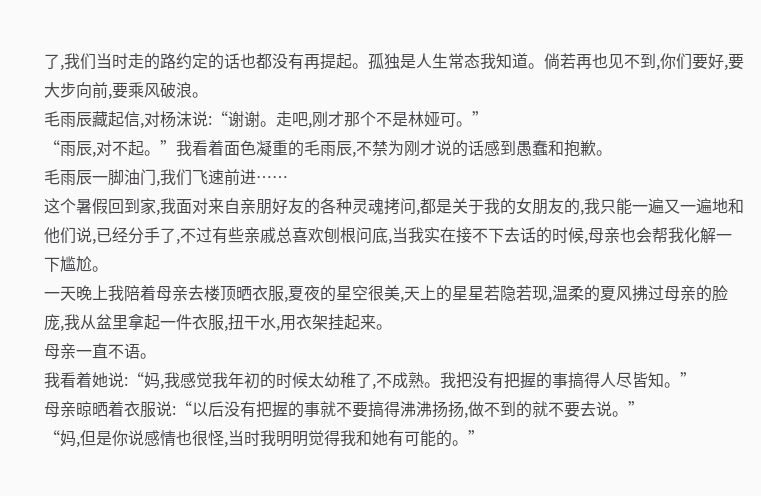了,我们当时走的路约定的话也都没有再提起。孤独是人生常态我知道。倘若再也见不到,你们要好,要大步向前,要乘风破浪。
毛雨辰藏起信,对杨沫说:“谢谢。走吧,刚才那个不是林娅可。”
“雨辰,对不起。”我看着面色凝重的毛雨辰,不禁为刚才说的话感到愚蠢和抱歉。
毛雨辰一脚油门,我们飞速前进……
这个暑假回到家,我面对来自亲朋好友的各种灵魂拷问,都是关于我的女朋友的,我只能一遍又一遍地和他们说,已经分手了,不过有些亲戚总喜欢刨根问底,当我实在接不下去话的时候,母亲也会帮我化解一下尴尬。
一天晚上我陪着母亲去楼顶晒衣服,夏夜的星空很美,天上的星星若隐若现,温柔的夏风拂过母亲的脸庞,我从盆里拿起一件衣服,扭干水,用衣架挂起来。
母亲一直不语。
我看着她说:“妈,我感觉我年初的时候太幼稚了,不成熟。我把没有把握的事搞得人尽皆知。”
母亲晾晒着衣服说:“以后没有把握的事就不要搞得沸沸扬扬,做不到的就不要去说。”
“妈,但是你说感情也很怪,当时我明明觉得我和她有可能的。”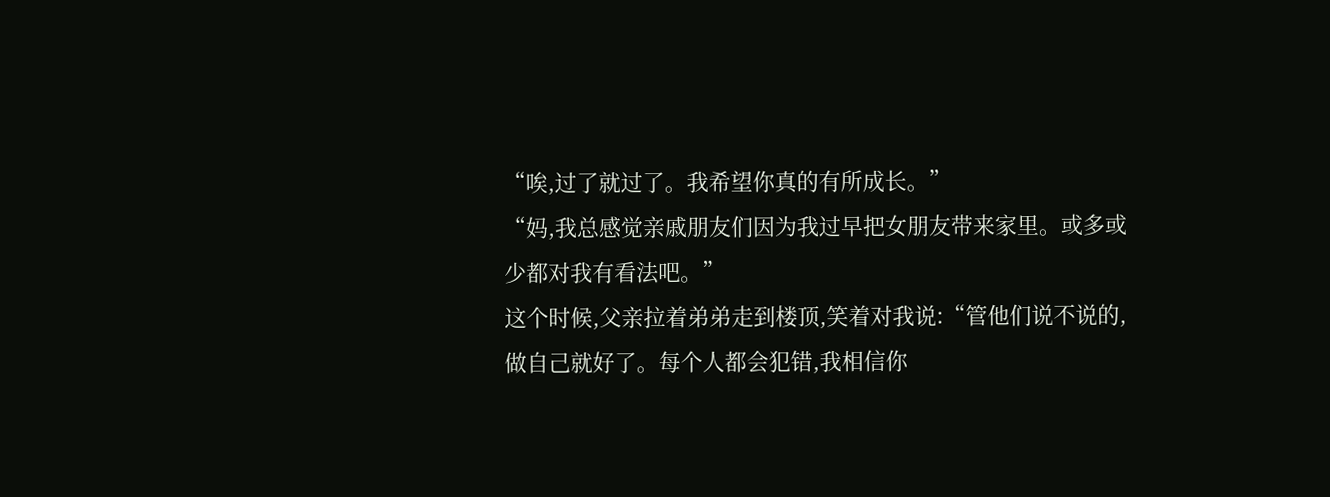“唉,过了就过了。我希望你真的有所成长。”
“妈,我总感觉亲戚朋友们因为我过早把女朋友带来家里。或多或少都对我有看法吧。”
这个时候,父亲拉着弟弟走到楼顶,笑着对我说:“管他们说不说的,做自己就好了。每个人都会犯错,我相信你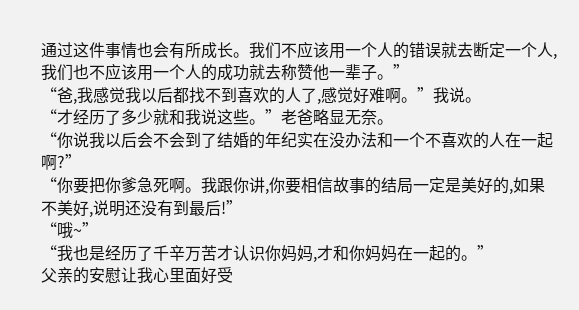通过这件事情也会有所成长。我们不应该用一个人的错误就去断定一个人,我们也不应该用一个人的成功就去称赞他一辈子。”
“爸,我感觉我以后都找不到喜欢的人了,感觉好难啊。”我说。
“才经历了多少就和我说这些。”老爸略显无奈。
“你说我以后会不会到了结婚的年纪实在没办法和一个不喜欢的人在一起啊?”
“你要把你爹急死啊。我跟你讲,你要相信故事的结局一定是美好的,如果不美好,说明还没有到最后!”
“哦~”
“我也是经历了千辛万苦才认识你妈妈,才和你妈妈在一起的。”
父亲的安慰让我心里面好受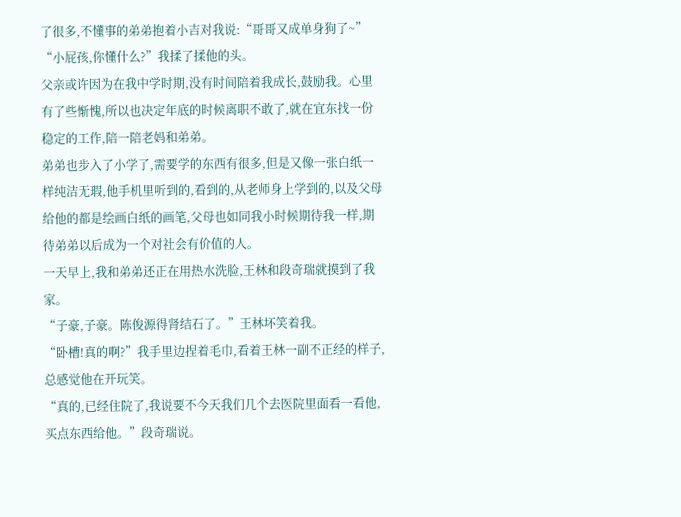了很多,不懂事的弟弟抱着小吉对我说:“哥哥又成单身狗了~”
“小屁孩,你懂什么?”我揉了揉他的头。
父亲或许因为在我中学时期,没有时间陪着我成长,鼓励我。心里有了些惭愧,所以也决定年底的时候离职不敢了,就在宜东找一份稳定的工作,陪一陪老妈和弟弟。
弟弟也步入了小学了,需要学的东西有很多,但是又像一张白纸一样纯洁无瑕,他手机里听到的,看到的,从老师身上学到的,以及父母给他的都是绘画白纸的画笔,父母也如同我小时候期待我一样,期待弟弟以后成为一个对社会有价值的人。
一天早上,我和弟弟还正在用热水洗脸,王林和段奇瑞就摸到了我家。
“子豪,子豪。陈俊源得肾结石了。”王林坏笑着我。
“卧槽!真的啊?”我手里边捏着毛巾,看着王林一副不正经的样子,总感觉他在开玩笑。
“真的,已经住院了,我说要不今天我们几个去医院里面看一看他,买点东西给他。”段奇瑞说。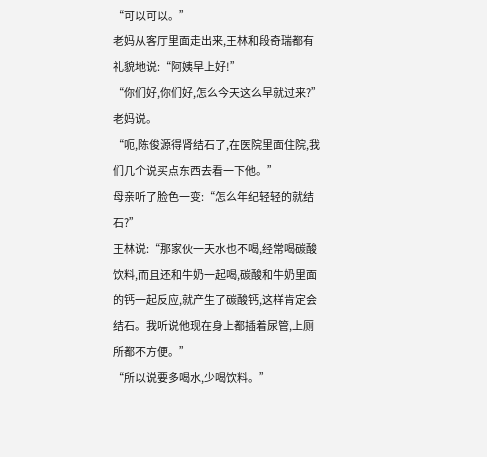“可以可以。”
老妈从客厅里面走出来,王林和段奇瑞都有礼貌地说:“阿姨早上好!”
“你们好,你们好,怎么今天这么早就过来?”老妈说。
“呃,陈俊源得肾结石了,在医院里面住院,我们几个说买点东西去看一下他。”
母亲听了脸色一变:“怎么年纪轻轻的就结石?”
王林说:“那家伙一天水也不喝,经常喝碳酸饮料,而且还和牛奶一起喝,碳酸和牛奶里面的钙一起反应,就产生了碳酸钙,这样肯定会结石。我听说他现在身上都插着尿管,上厕所都不方便。”
“所以说要多喝水,少喝饮料。”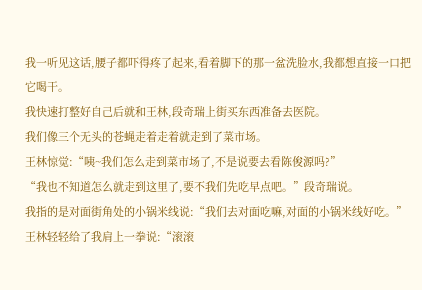我一听见这话,腰子都吓得疼了起来,看着脚下的那一盆洗脸水,我都想直接一口把它喝干。
我快速打整好自己后就和王林,段奇瑞上街买东西准备去医院。
我们像三个无头的苍蝇走着走着就走到了菜市场。
王林惊觉:“咦~我们怎么走到菜市场了,不是说要去看陈俊源吗?”
“我也不知道怎么就走到这里了,要不我们先吃早点吧。”段奇瑞说。
我指的是对面街角处的小锅米线说:“我们去对面吃嘛,对面的小锅米线好吃。”
王林轻轻给了我肩上一拳说:“滚滚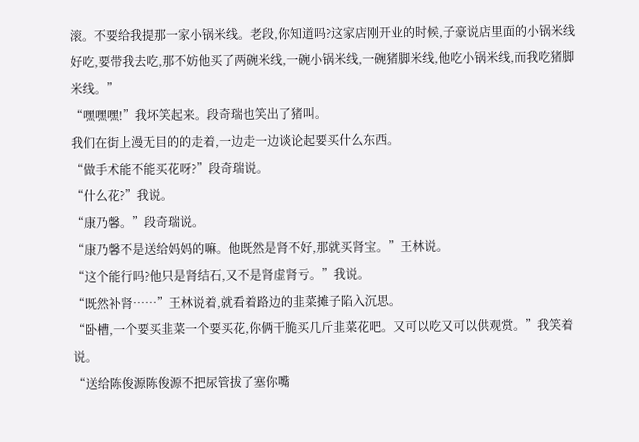滚。不要给我提那一家小锅米线。老段,你知道吗?这家店刚开业的时候,子豪说店里面的小锅米线好吃,要带我去吃,那不妨他买了两碗米线,一碗小锅米线,一碗猪脚米线,他吃小锅米线,而我吃猪脚米线。”
“嘿嘿嘿!”我坏笑起来。段奇瑞也笑出了猪叫。
我们在街上漫无目的的走着,一边走一边谈论起要买什么东西。
“做手术能不能买花呀?”段奇瑞说。
“什么花?”我说。
“康乃馨。”段奇瑞说。
“康乃馨不是送给妈妈的嘛。他既然是肾不好,那就买肾宝。”王林说。
“这个能行吗?他只是肾结石,又不是肾虚肾亏。”我说。
“既然补肾……”王林说着,就看着路边的韭菜摊子陷入沉思。
“卧槽,一个要买韭菜一个要买花,你俩干脆买几斤韭菜花吧。又可以吃又可以供观赏。”我笑着说。
“送给陈俊源陈俊源不把尿管拔了塞你嘴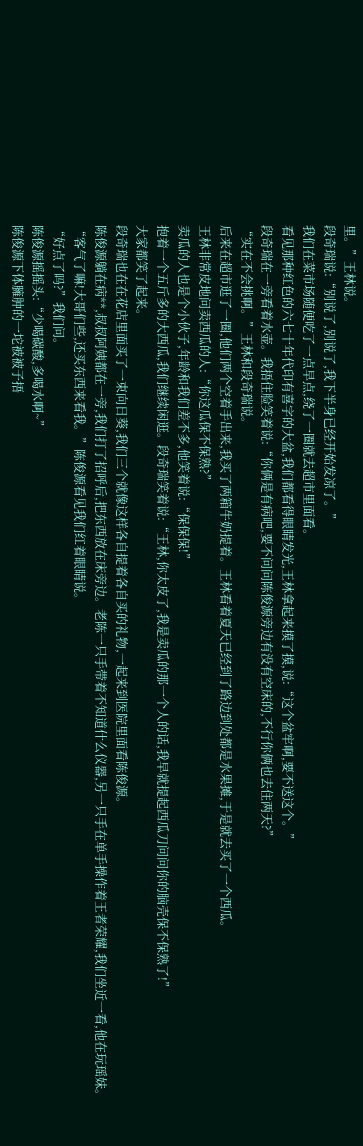里。”王林说。
段奇瑞说:“别说了,别说了,我下半身已经开始发凉了。”
我们在菜市场随便吃了一点早点,绕了一圈就去超市里面看。
看见那种红色的六七十年代印有喜字的大盆,我们都看得眼睛发光,王林拿起来摸了摸,说:“这个盆牢啊,要不送这个。”
段奇瑞在一旁看着水壶。我捂住脸笑着说:“你俩是有病吧,要不问问陈俊源旁边有没有空床的,不行你俩也去住两天?”
“实在不会挑啊。”王林和段奇瑞说。
后来在超市逛了一圈,他们两个空着手出来,我买了两箱牛奶提着。王林看着夏天已经到了路边到处都是水果摊,于是就去买了一个西瓜。
王林非常皮地问卖西瓜的人:“你这瓜保不保熟?”
卖瓜的人也是个小伙子,年龄和我们差不多,他笑着说:“保保保!”
抱着一个五斤多的大西瓜,我们继续闲逛。段奇瑞笑着说:“王林,你太皮了,我是卖瓜的那一个人的话,我早就提起西瓜刀问问你的脑壳保不保熟了!”
大家都笑了起来。
段奇瑞也在在花店里面买了一束向日葵,我们三个就像这样各自提着各自买的礼物,一起来到医院里面看陈俊源。
陈俊源躺在病**,叔叔阿姨都在一旁,我们打了招呼后,把东西放在床旁边。老陈一只手带着不知道什么仪器,另一只手在单手操作着王者荣耀,我们坐近一看,他在玩瑶妹。
“客气了嘛!大哥们些,还买东西来看我。”陈俊源看见我们红着眼睛说。
“好点了吗?”我们问。
陈俊源摇摇头:“少喝碳酸,多喝水啊~”
陈俊源下体臃肿的一坨被被子捂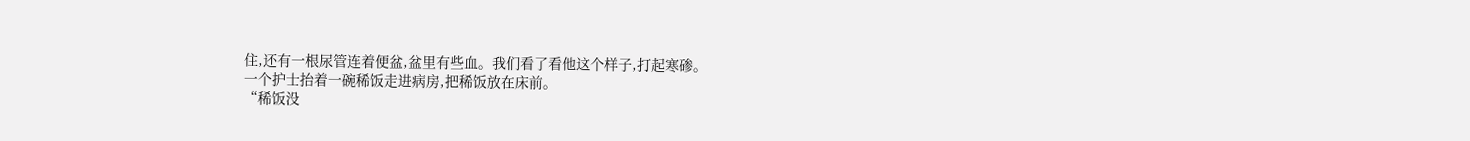住,还有一根尿管连着便盆,盆里有些血。我们看了看他这个样子,打起寒碜。
一个护士抬着一碗稀饭走进病房,把稀饭放在床前。
“稀饭没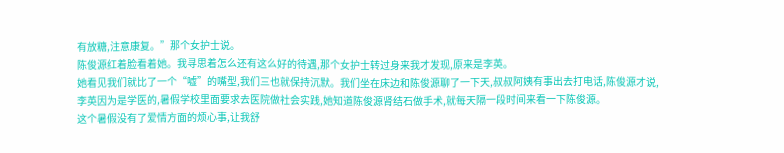有放糖,注意康复。”那个女护士说。
陈俊源红着脸看着她。我寻思着怎么还有这么好的待遇,那个女护士转过身来我才发现,原来是李英。
她看见我们就比了一个“嘘”的嘴型,我们三也就保持沉默。我们坐在床边和陈俊源聊了一下天,叔叔阿姨有事出去打电话,陈俊源才说,李英因为是学医的,暑假学校里面要求去医院做社会实践,她知道陈俊源肾结石做手术,就每天隔一段时间来看一下陈俊源。
这个暑假没有了爱情方面的烦心事,让我舒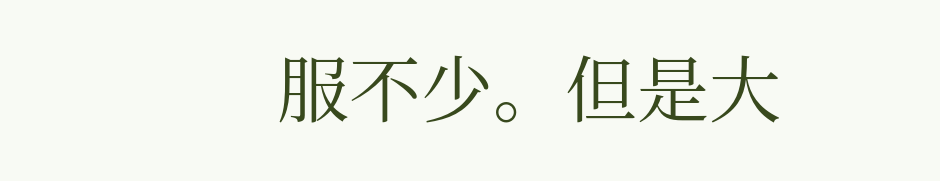服不少。但是大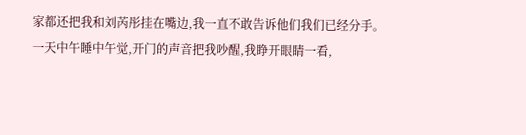家都还把我和刘芮彤挂在嘴边,我一直不敢告诉他们我们已经分手。
一天中午睡中午觉,开门的声音把我吵醒,我睁开眼睛一看,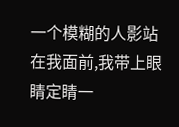一个模糊的人影站在我面前,我带上眼睛定睛一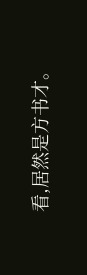看,居然是方书才。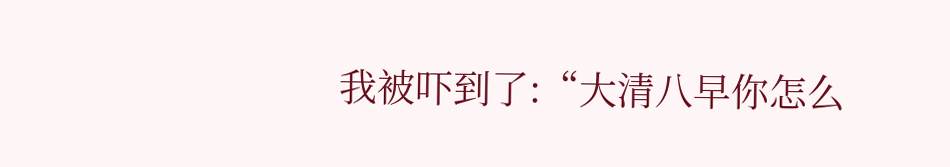我被吓到了:“大清八早你怎么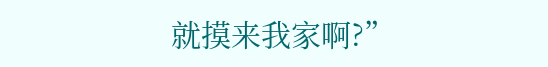就摸来我家啊?”